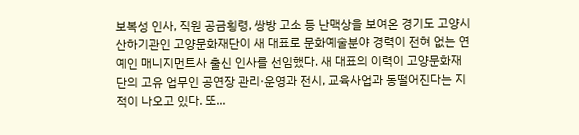보복성 인사, 직원 공금횡령, 쌍방 고소 등 난맥상을 보여온 경기도 고양시 산하기관인 고양문화재단이 새 대표로 문화예술분야 경력이 전혀 없는 연예인 매니지먼트사 출신 인사를 선임했다. 새 대표의 이력이 고양문화재단의 고유 업무인 공연장 관리·운영과 전시, 교육사업과 동떨어진다는 지적이 나오고 있다. 또...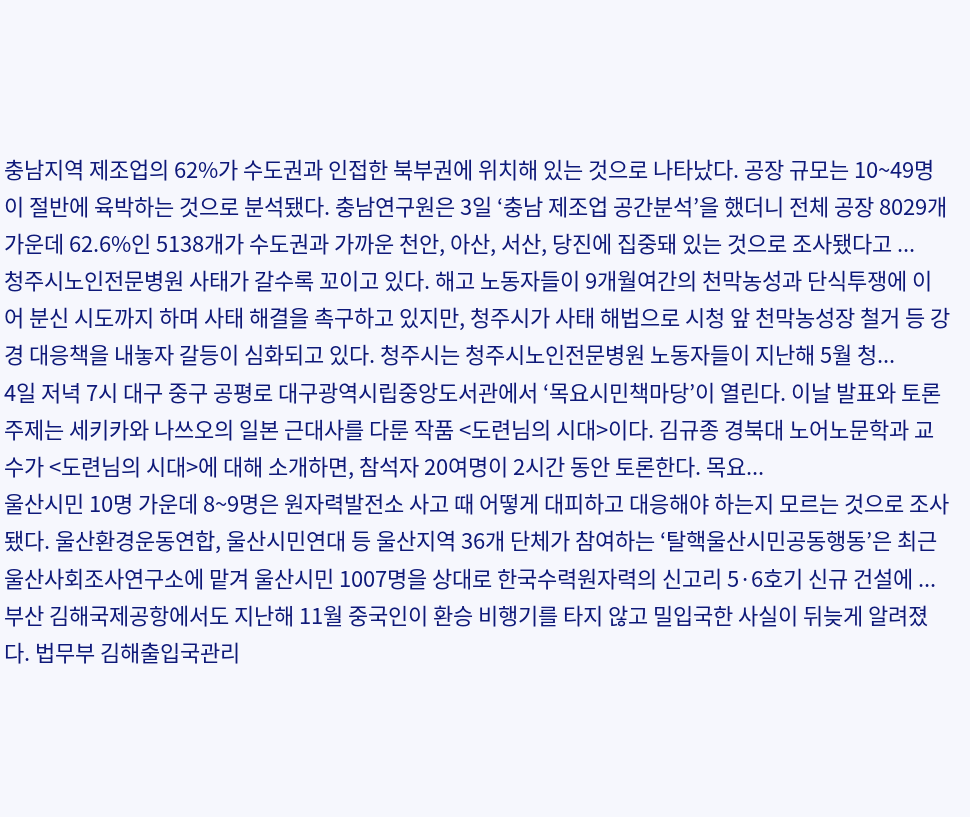충남지역 제조업의 62%가 수도권과 인접한 북부권에 위치해 있는 것으로 나타났다. 공장 규모는 10~49명이 절반에 육박하는 것으로 분석됐다. 충남연구원은 3일 ‘충남 제조업 공간분석’을 했더니 전체 공장 8029개 가운데 62.6%인 5138개가 수도권과 가까운 천안, 아산, 서산, 당진에 집중돼 있는 것으로 조사됐다고 ...
청주시노인전문병원 사태가 갈수록 꼬이고 있다. 해고 노동자들이 9개월여간의 천막농성과 단식투쟁에 이어 분신 시도까지 하며 사태 해결을 촉구하고 있지만, 청주시가 사태 해법으로 시청 앞 천막농성장 철거 등 강경 대응책을 내놓자 갈등이 심화되고 있다. 청주시는 청주시노인전문병원 노동자들이 지난해 5월 청...
4일 저녁 7시 대구 중구 공평로 대구광역시립중앙도서관에서 ‘목요시민책마당’이 열린다. 이날 발표와 토론 주제는 세키카와 나쓰오의 일본 근대사를 다룬 작품 <도련님의 시대>이다. 김규종 경북대 노어노문학과 교수가 <도련님의 시대>에 대해 소개하면, 참석자 20여명이 2시간 동안 토론한다. 목요...
울산시민 10명 가운데 8~9명은 원자력발전소 사고 때 어떻게 대피하고 대응해야 하는지 모르는 것으로 조사됐다. 울산환경운동연합, 울산시민연대 등 울산지역 36개 단체가 참여하는 ‘탈핵울산시민공동행동’은 최근 울산사회조사연구소에 맡겨 울산시민 1007명을 상대로 한국수력원자력의 신고리 5·6호기 신규 건설에 ...
부산 김해국제공항에서도 지난해 11월 중국인이 환승 비행기를 타지 않고 밀입국한 사실이 뒤늦게 알려졌다. 법무부 김해출입국관리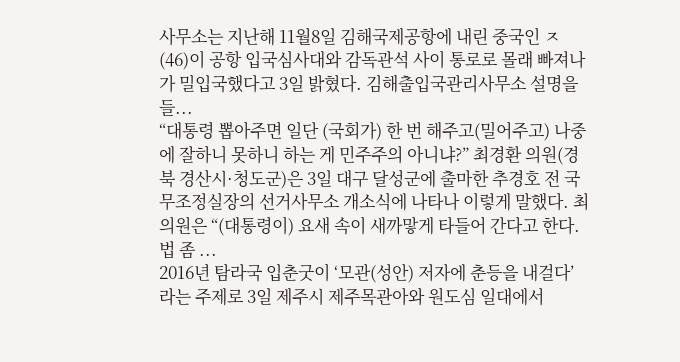사무소는 지난해 11월8일 김해국제공항에 내린 중국인 ㅈ(46)이 공항 입국심사대와 감독관석 사이 통로로 몰래 빠져나가 밀입국했다고 3일 밝혔다. 김해출입국관리사무소 설명을 들...
“대통령 뽑아주면 일단 (국회가) 한 번 해주고(밀어주고) 나중에 잘하니 못하니 하는 게 민주주의 아니냐?” 최경환 의원(경북 경산시·청도군)은 3일 대구 달성군에 출마한 추경호 전 국무조정실장의 선거사무소 개소식에 나타나 이렇게 말했다. 최 의원은 “(대통령이) 요새 속이 새까맣게 타들어 간다고 한다. 법 좀 ...
2016년 탐라국 입춘굿이 ‘모관(성안) 저자에 춘등을 내걸다’라는 주제로 3일 제주시 제주목관아와 원도심 일대에서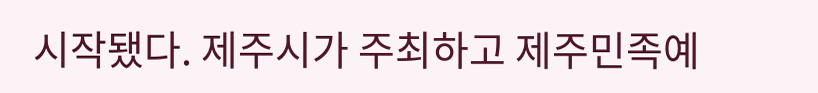시작됐다. 제주시가 주최하고 제주민족예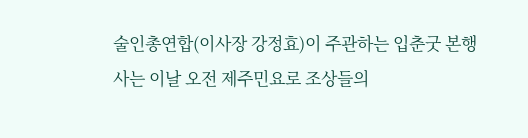술인총연합(이사장 강정효)이 주관하는 입춘굿 본행사는 이날 오전 제주민요로 조상들의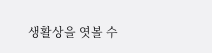생활상을 엿볼 수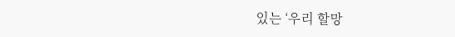있는 ‘우리 할망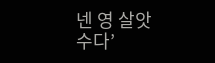넨 영 살앗수다’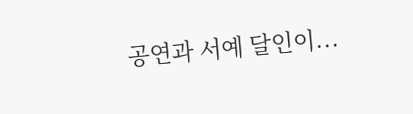공연과 서예 달인이...